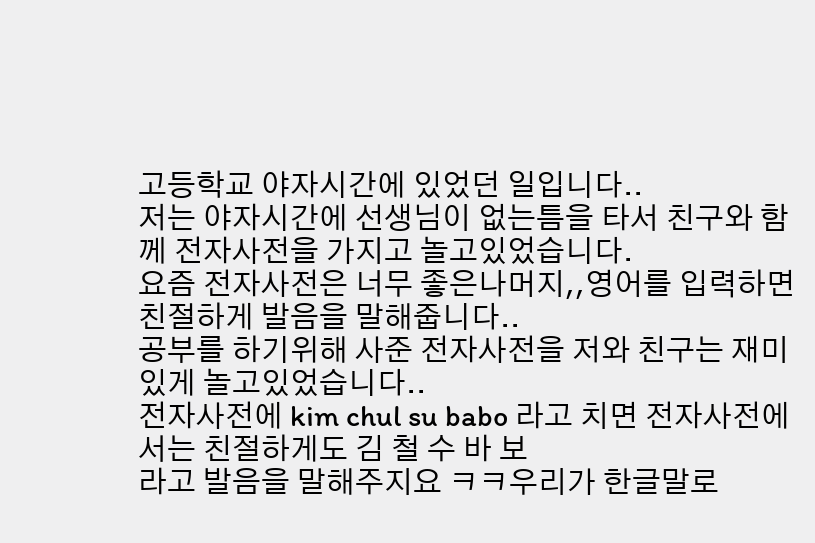고등학교 야자시간에 있었던 일입니다..
저는 야자시간에 선생님이 없는틈을 타서 친구와 함께 전자사전을 가지고 놀고있었습니다.
요즘 전자사전은 너무 좋은나머지,,영어를 입력하면 친절하게 발음을 말해줍니다..
공부를 하기위해 사준 전자사전을 저와 친구는 재미있게 놀고있었습니다..
전자사전에 kim chul su babo 라고 치면 전자사전에서는 친절하게도 김 철 수 바 보
라고 발음을 말해주지요 ㅋㅋ우리가 한글말로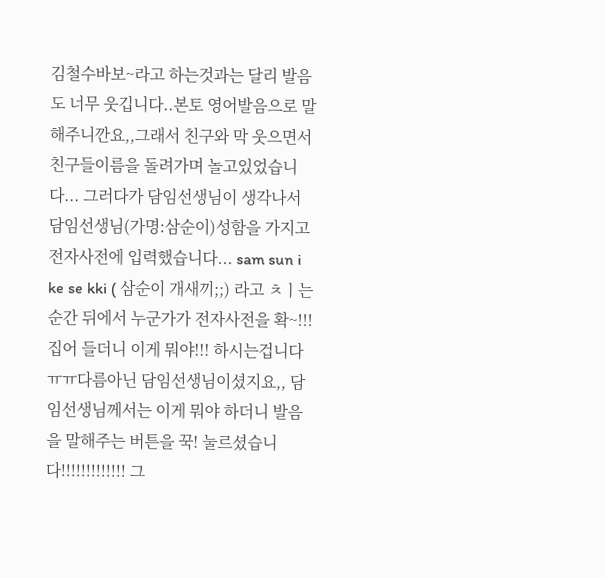김철수바보~라고 하는것과는 달리 발음도 너무 웃깁니다..본토 영어발음으로 말해주니깐요,,그래서 친구와 막 웃으면서 친구들이름을 돌려가며 놀고있었습니다... 그러다가 담임선생님이 생각나서 담임선생님(가명:삼순이)성함을 가지고 전자사전에 입력했습니다... sam sun i ke se kki ( 삼순이 개새끼;;) 라고 ㅊㅣ는순간 뒤에서 누군가가 전자사전을 확~!!!
집어 들더니 이게 뭐야!!! 하시는겁니다 ㅠㅠ다름아닌 담임선생님이셨지요,, 담임선생님께서는 이게 뭐야 하더니 발음을 말해주는 버튼을 꾹! 눌르셨습니다!!!!!!!!!!!!! 그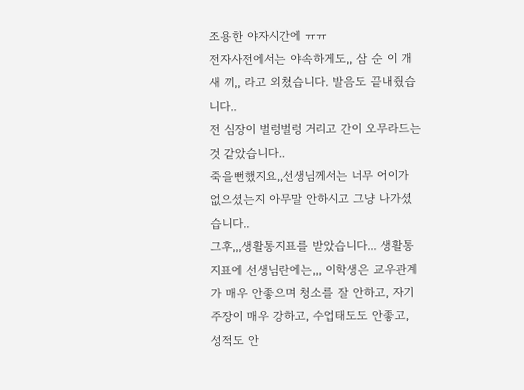조용한 야자시간에 ㅠㅠ
전자사전에서는 야속하게도,, 삼 순 이 개 새 끼,, 라고 외쳤습니다. 발음도 끝내줬습니다..
전 심장이 벌렁벌렁 거리고 간이 오무라드는것 같았습니다..
죽을뻔했지요,,선생님께서는 너무 어이가 없으셨는지 아무말 안하시고 그냥 나가셨습니다..
그후,,,생활통지표를 받았습니다... 생활통지표에 선생님란에는,,, 이학생은 교우관계가 매우 안좋으며 청소를 잘 안하고, 자기주장이 매우 강하고, 수업태도도 안좋고, 성적도 안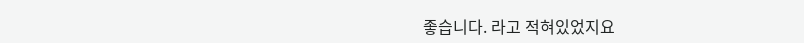좋습니다. 라고 적혀있었지요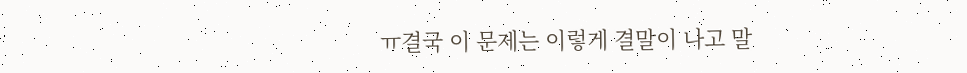ㅠ결국 이 문제는 이렇게 결말이 나고 말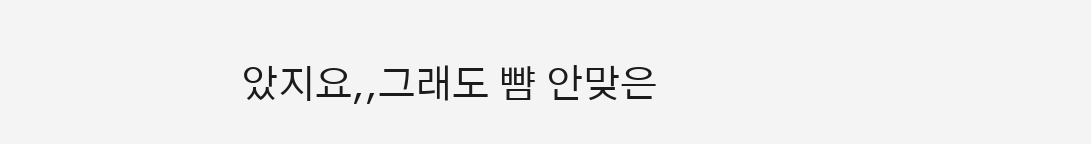았지요,,그래도 뺨 안맞은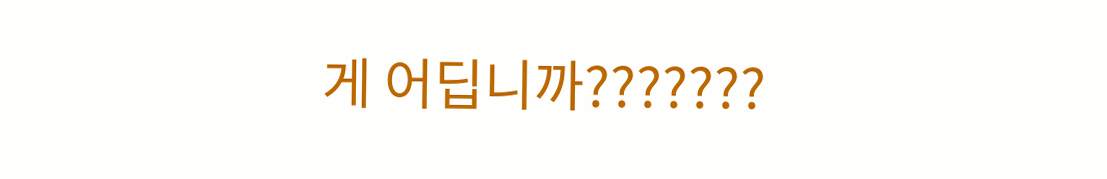게 어딥니까???????